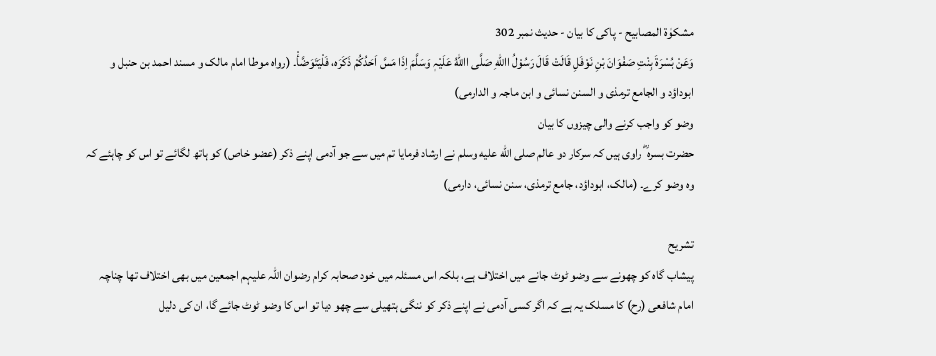مشکوٰۃ المصابیح - پاکی کا بیان - حدیث نمبر 302
وَعَنْ بُسْرَۃَ بِنْتِ صَفْوَانَ بْنِ نَوْفَلِ قَالَتْ قَالَ رَسُوْلُ االلهِ صَلَّی االلهُ عَلَیْہٖ وَسَلَّمَ اِذَا مَسَّ اَحَدُکُمْ ذَکَرَہ، فَلْیَتَوَضَّأْ۔ (رواہ موطا امام مالک و مسند احمد بن حنبل و ابوداؤد و الجامع ترمذی و السنن نسائی و ابن ماجہ و الدارمی)
وضو کو واجب کرنے والی چیزوں کا بیان
حضرت بسرہ ؓ راوی ہیں کہ سرکار دو عالم صلى الله عليه وسلم نے ارشاد فرمایا تم میں سے جو آدمی اپنے ذکر (عضو خاص) کو ہاتھ لگائے تو اس کو چاہئے کہ وہ وضو کرے۔ (مالک، ابوداؤد، جامع ترمذی، سنن نسائی، دارمی)

تشریح
پیشاب گاہ کو چھونے سے وضو ٹوٹ جانے میں اختلاف ہے، بلکہ اس مسئلہ میں خود صحابہ کرام رضوان اللہ علیہم اجمعین میں بھی اختلاف تھا چناچہ امام شافعی (رح) کا مسلک یہ ہے کہ اگر کسی آدمی نے اپنے ذکر کو ننگی ہتھیلی سے چھو دیا تو اس کا وضو ٹوٹ جائے گا، ان کی دلیل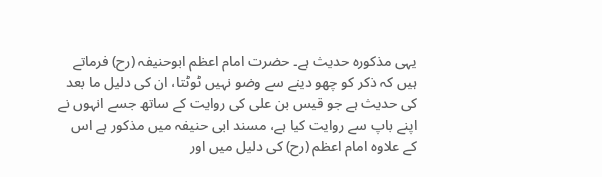یہی مذکورہ حدیث ہے۔ حضرت امام اعظم ابوحنیفہ (رح) فرماتے ہیں کہ ذکر کو چھو دینے سے وضو نہیں ٹوٹتا، ان کی دلیل ما بعد کی حدیث ہے جو قیس بن علی کی روایت کے ساتھ جسے انہوں نے اپنے باپ سے روایت کیا ہے، مسند ابی حنیفہ میں مذکور ہے اس کے علاوہ امام اعظم (رح) کی دلیل میں اور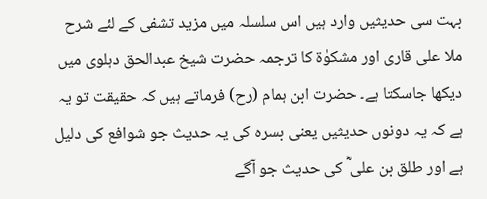بہت سی حدیثیں وارد ہیں اس سلسلہ میں مزید تشفی کے لئے شرح ملا علی قاری اور مشکوٰۃ کا ترجمہ حضرت شیخ عبدالحق دہلوی میں دیکھا جاسکتا ہے۔ حضرت ابن ہمام (رح) فرماتے ہیں کہ حقیقت تو یہ ہے کہ یہ دونوں حدیثیں یعنی بسرہ کی یہ حدیث جو شوافع کی دلیل ہے اور طلق بن علی ؓ کی حدیث جو آگے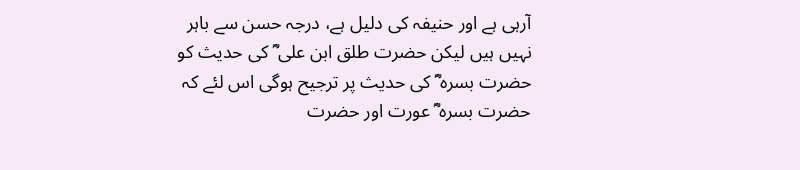آرہی ہے اور حنیفہ کی دلیل ہے، درجہ حسن سے باہر نہیں ہیں لیکن حضرت طلق ابن علی ؓ کی حدیث کو حضرت بسرہ ؓ کی حدیث پر ترجیح ہوگی اس لئے کہ حضرت بسرہ ؓ عورت اور حضرت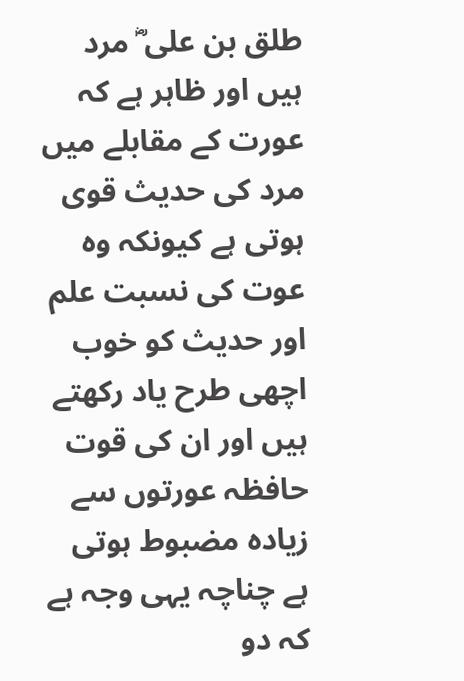طلق بن علی ؓ مرد ہیں اور ظاہر ہے کہ عورت کے مقابلے میں مرد کی حدیث قوی ہوتی ہے کیونکہ وہ عوت کی نسبت علم اور حدیث کو خوب اچھی طرح یاد رکھتے ہیں اور ان کی قوت حافظہ عورتوں سے زیادہ مضبوط ہوتی ہے چناچہ یہی وجہ ہے کہ دو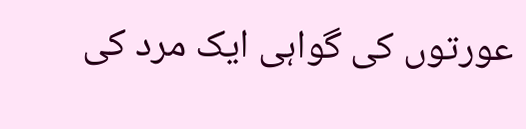عورتوں کی گواہی ایک مرد کی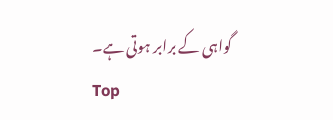گواہی کے برابر ہوتی ہے۔
Top